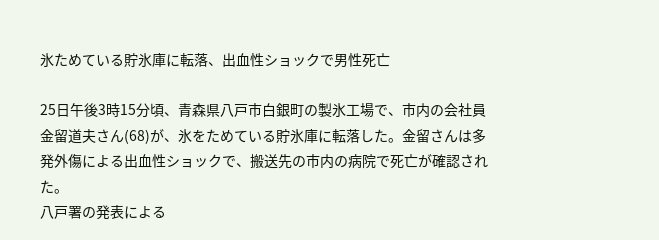氷ためている貯氷庫に転落、出血性ショックで男性死亡

25日午後3時15分頃、青森県八戸市白銀町の製氷工場で、市内の会社員金留道夫さん(68)が、氷をためている貯氷庫に転落した。金留さんは多発外傷による出血性ショックで、搬送先の市内の病院で死亡が確認された。
八戸署の発表による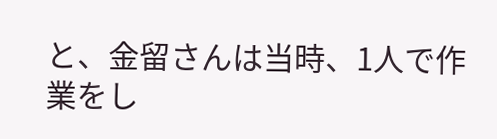と、金留さんは当時、1人で作業をし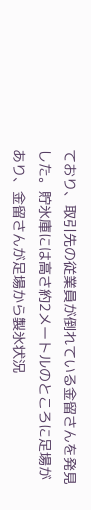ており、取引先の従業員が倒れている金留さんを発見した。貯氷庫には高さ約2メートルのところに足場があり、金留さんが足場から製氷状況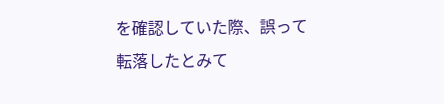を確認していた際、誤って転落したとみて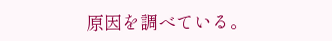原因を調べている。